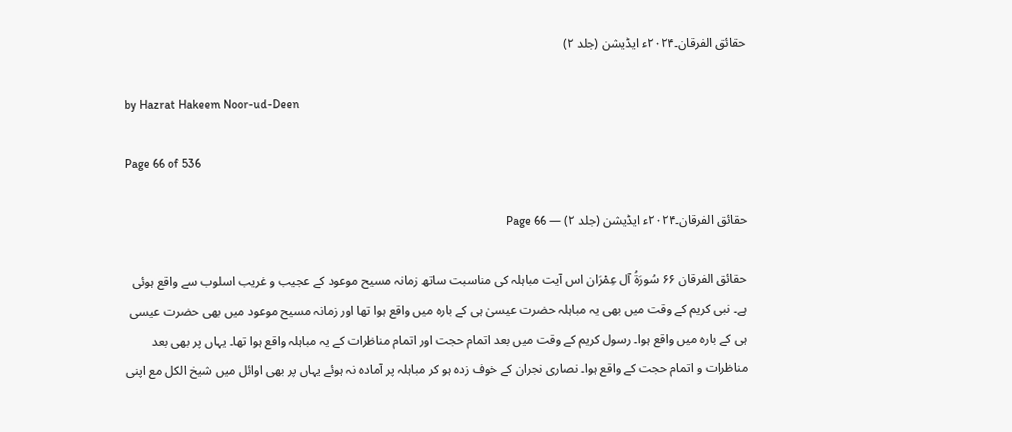حقائق الفرقان۔۲۰۲۴ء ایڈیشن (جلد ۲)

by Hazrat Hakeem Noor-ud-Deen

Page 66 of 536

حقائق الفرقان۔۲۰۲۴ء ایڈیشن (جلد ۲) — Page 66

حقائق الفرقان ۶۶ سُورَةُ آل عِمْرَان اس آیت مباہلہ کی مناسبت ساتھ زمانہ مسیح موعود کے عجیب و غریب اسلوب سے واقع ہوئی ہے۔ نبی کریم کے وقت میں بھی یہ مباہلہ حضرت عیسیٰ ہی کے بارہ میں واقع ہوا تھا اور زمانہ مسیح موعود میں بھی حضرت عیسی ہی کے بارہ میں واقع ہوا۔ رسول کریم کے وقت میں بعد اتمام حجت اور اتمام مناظرات کے یہ مباہلہ واقع ہوا تھا۔ یہاں پر بھی بعد مناظرات و اتمام حجت کے واقع ہوا۔ نصاری نجران کے خوف زدہ ہو کر مباہلہ پر آمادہ نہ ہوئے یہاں پر بھی اوائل میں شیخ الکل مع اپنی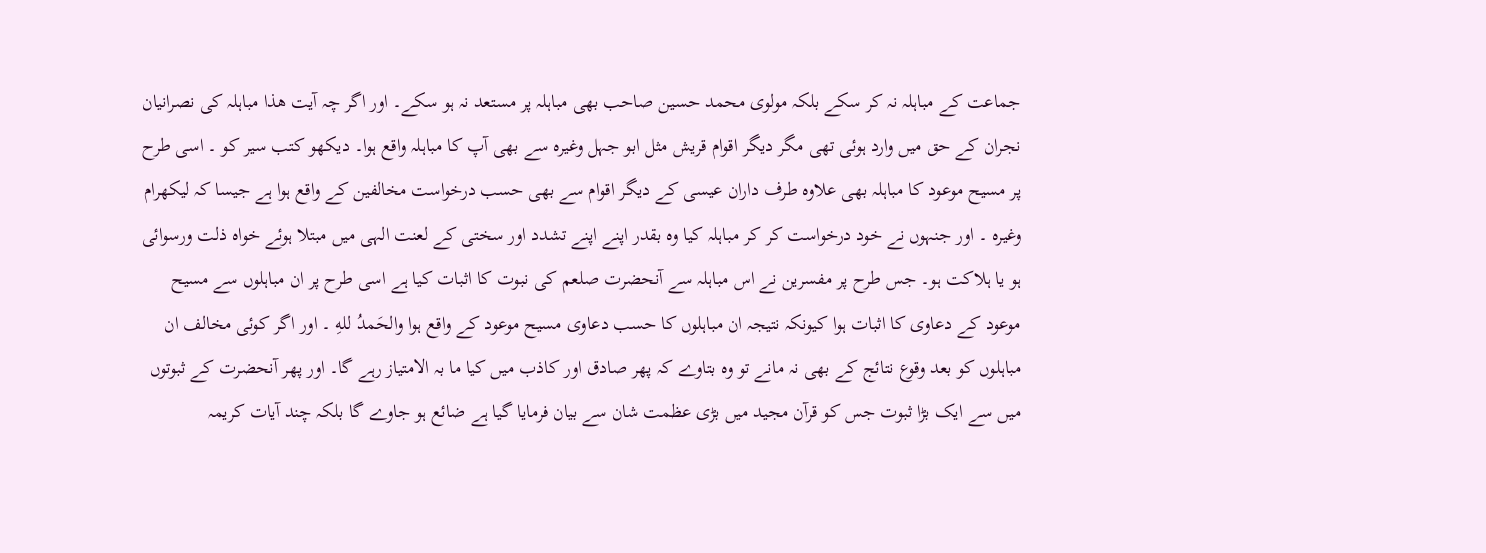جماعت کے مباہلہ نہ کر سکے بلکہ مولوی محمد حسین صاحب بھی مباہلہ پر مستعد نہ ہو سکے۔ اور اگر چہ آیت ھذا مباہلہ کی نصرانیان نجران کے حق میں وارد ہوئی تھی مگر دیگر اقوام قریش مثل ابو جہل وغیرہ سے بھی آپ کا مباہلہ واقع ہوا۔ دیکھو کتب سیر کو ۔ اسی طرح پر مسیح موعود کا مباہلہ بھی علاوہ طرف داران عیسی کے دیگر اقوام سے بھی حسب درخواست مخالفین کے واقع ہوا ہے جیسا کہ لیکھرام وغیرہ ۔ اور جنہوں نے خود درخواست کر کر مباہلہ کیا وہ بقدر اپنے اپنے تشدد اور سختی کے لعنت الہی میں مبتلا ہوئے خواہ ذلت ورسوائی ہو یا ہلاکت ہو۔ جس طرح پر مفسرین نے اس مباہلہ سے آنحضرت صلعم کی نبوت کا اثبات کیا ہے اسی طرح پر ان مباہلوں سے مسیح موعود کے دعاوی کا اثبات ہوا کیونکہ نتیجہ ان مباہلوں کا حسب دعاوی مسیح موعود کے واقع ہوا والحَمدُ للهِ ۔ اور اگر کوئی مخالف ان مباہلوں کو بعد وقوع نتائج کے بھی نہ مانے تو وہ بتاوے کہ پھر صادق اور کاذب میں کیا ما بہ الامتیاز رہے گا۔ اور پھر آنحضرت کے ثبوتوں میں سے ایک بڑا ثبوت جس کو قرآن مجید میں بڑی عظمت شان سے بیان فرمایا گیا ہے ضائع ہو جاوے گا بلکہ چند آیات کریمہ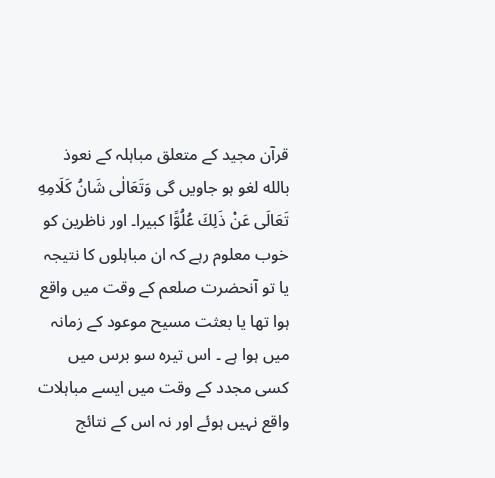قرآن مجید کے متعلق مباہلہ کے نعوذ بالله لغو ہو جاویں گی وَتَعَالٰی شَانُ كَلَامِهِ تَعَالَى عَنْ ذَلِكَ عُلُوًّا کبیرا۔ اور ناظرین کو خوب معلوم رہے کہ ان مباہلوں کا نتیجہ یا تو آنحضرت صلعم کے وقت میں واقع ہوا تھا یا بعثت مسیح موعود کے زمانہ میں ہوا ہے ۔ اس تیرہ سو برس میں کسی مجدد کے وقت میں ایسے مباہلات واقع نہیں ہوئے اور نہ اس کے نتائج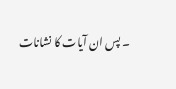۔ پس ان آیات کا نشانات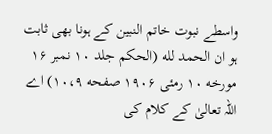واسطے نبوت خاتم النبین کے ہونا بھی ثابت ہو ان الحمد لله (الحکم جلد ۱۰ نمبر ۱۶ مورخه ۱۰ رمئی ۱۹۰۶ صفحه ۱۰،۹) اے اللہ تعالیٰ کے کلام کی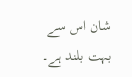شان اس سے بہت بلند ہے۔